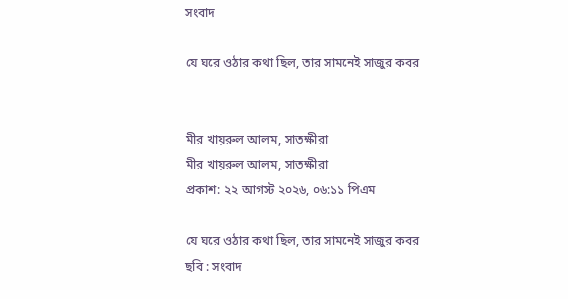সংবাদ

যে ঘরে ওঠার কথা ছিল, তার সামনেই সাজুর কবর


মীর খায়রুল আলম, সাতক্ষীরা
মীর খায়রুল আলম, সাতক্ষীরা
প্রকাশ: ২২ আগস্ট ২০২৬, ০৬:১১ পিএম

যে ঘরে ওঠার কথা ছিল, তার সামনেই সাজুর কবর
ছবি : সংবাদ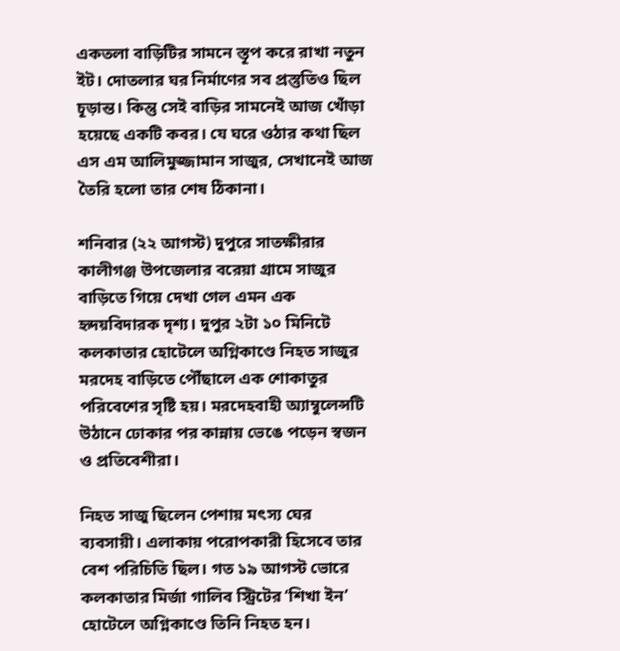একতলা বাড়িটির সামনে স্তূপ করে রাখা নতুন ইট। দোতলার ঘর নির্মাণের সব প্রস্তুতিও ছিল চূড়ান্ত। কিন্তু সেই বাড়ির সামনেই আজ খোঁড়া হয়েছে একটি কবর। যে ঘরে ওঠার কথা ছিল এস এম আলিমুজ্জামান সাজুর, সেখানেই আজ তৈরি হলো তার শেষ ঠিকানা।

শনিবার (২২ আগস্ট) দুপুরে সাতক্ষীরার কালীগঞ্জ উপজেলার বরেয়া গ্রামে সাজুর বাড়িতে গিয়ে দেখা গেল এমন এক হৃদয়বিদারক দৃশ্য। দুপুর ২টা ১০ মিনিটে কলকাতার হোটেলে অগ্নিকাণ্ডে নিহত সাজুর মরদেহ বাড়িতে পৌঁছালে এক শোকাতুর পরিবেশের সৃষ্টি হয়। মরদেহবাহী অ্যাম্বুলেন্সটি উঠানে ঢোকার পর কান্নায় ভেঙে পড়েন স্বজন ও প্রতিবেশীরা।

নিহত সাজু ছিলেন পেশায় মৎস্য ঘের ব্যবসায়ী। এলাকায় পরোপকারী হিসেবে তার বেশ পরিচিতি ছিল। গত ১৯ আগস্ট ভোরে কলকাতার মির্জা গালিব স্ট্রিটের ‘শিখা ইন’ হোটেলে অগ্নিকাণ্ডে তিনি নিহত হন।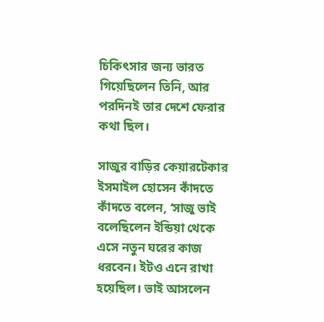চিকিৎসার জন্য ভারত গিয়েছিলেন তিনি, আর পরদিনই তার দেশে ফেরার কথা ছিল।

সাজুর বাড়ির কেয়ারটেকার ইসমাইল হোসেন কাঁদতে কাঁদতে বলেন, ‘সাজু ভাই বলেছিলেন ইন্ডিয়া থেকে এসে নতুন ঘরের কাজ ধরবেন। ইটও এনে রাখা হয়েছিল। ভাই আসলেন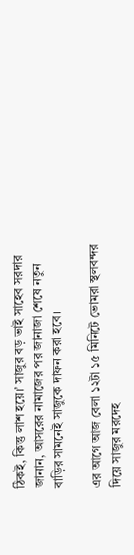ঠিকই, কিন্তু লাশ হয়ে।’ সাজুর বড় ভাই সাহেব সরদার জানান, আসরের নামাজের পর জানাজা শেষে নতুন বাড়ির সামনেই সাজুকে দাফন করা হবে।

এর আগে আজ বেলা ১২টা ১৫ মিনিটে ভোমরা স্থলবন্দর দিয়ে সাজুর মরদেহ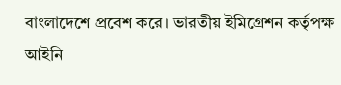বাংলাদেশে প্রবেশ করে। ভারতীয় ইমিগ্রেশন কর্তৃপক্ষ আইনি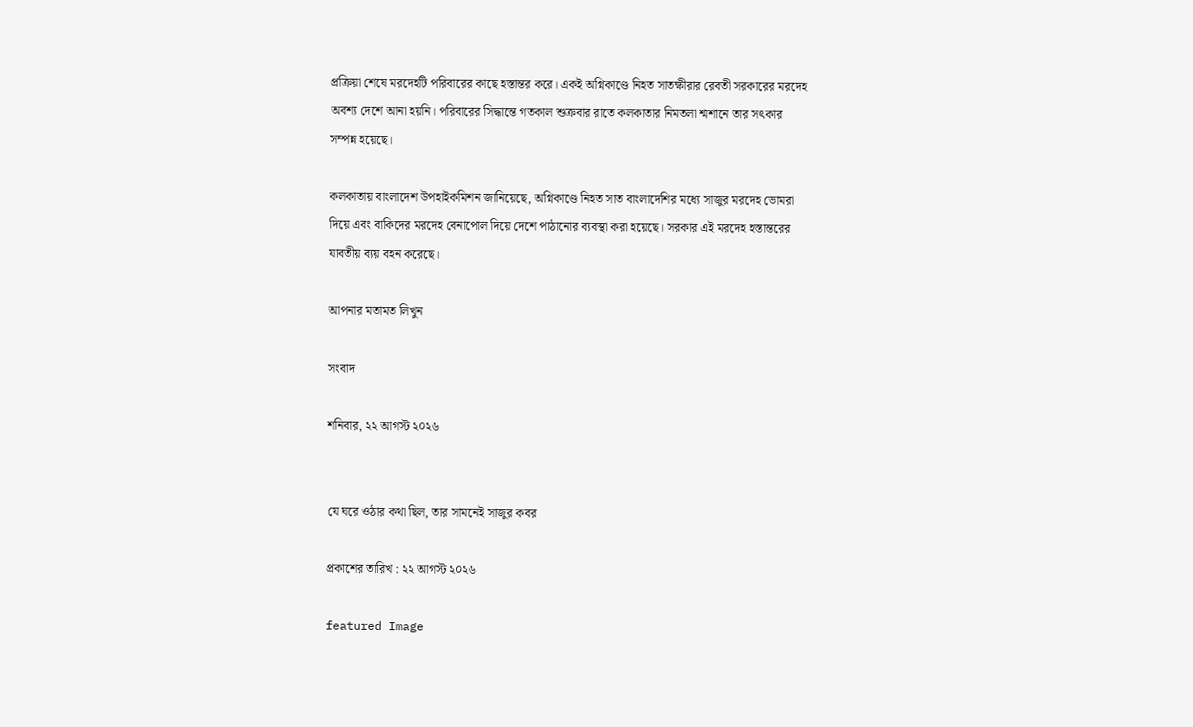প্রক্রিয়া শেষে মরদেহটি পরিবারের কাছে হস্তান্তর করে। একই অগ্নিকাণ্ডে নিহত সাতক্ষীরার রেবতী সরকারের মরদেহ অবশ্য দেশে আনা হয়নি। পরিবারের সিদ্ধান্তে গতকাল শুক্রবার রাতে কলকাতার নিমতলা শ্মশানে তার সৎকার সম্পন্ন হয়েছে।

কলকাতায় বাংলাদেশ উপহাইকমিশন জানিয়েছে, অগ্নিকাণ্ডে নিহত সাত বাংলাদেশির মধ্যে সাজুর মরদেহ ভোমরা দিয়ে এবং বাকিদের মরদেহ বেনাপোল দিয়ে দেশে পাঠানোর ব্যবস্থা করা হয়েছে। সরকার এই মরদেহ হস্তান্তরের যাবতীয় ব্যয় বহন করেছে।

আপনার মতামত লিখুন

সংবাদ

শনিবার, ২২ আগস্ট ২০২৬


যে ঘরে ওঠার কথা ছিল, তার সামনেই সাজুর কবর

প্রকাশের তারিখ : ২২ আগস্ট ২০২৬

featured Image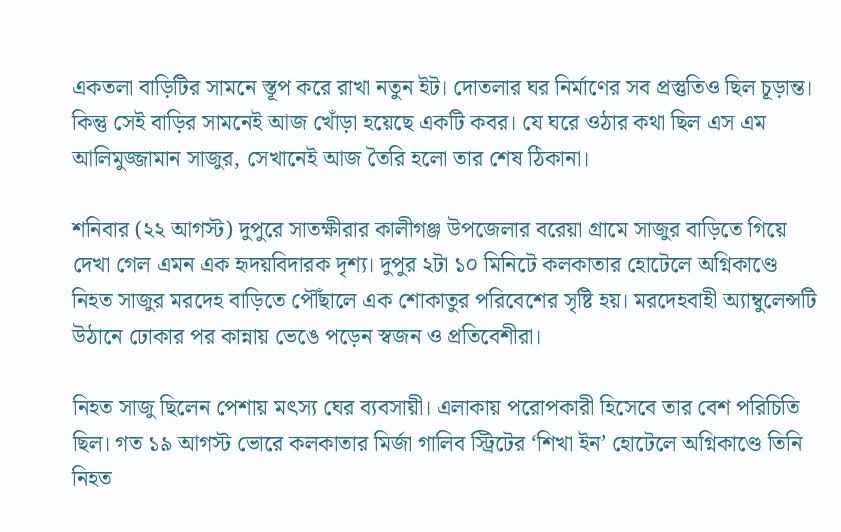একতলা বাড়িটির সামনে স্তূপ করে রাখা নতুন ইট। দোতলার ঘর নির্মাণের সব প্রস্তুতিও ছিল চূড়ান্ত। কিন্তু সেই বাড়ির সামনেই আজ খোঁড়া হয়েছে একটি কবর। যে ঘরে ওঠার কথা ছিল এস এম আলিমুজ্জামান সাজুর, সেখানেই আজ তৈরি হলো তার শেষ ঠিকানা।

শনিবার (২২ আগস্ট) দুপুরে সাতক্ষীরার কালীগঞ্জ উপজেলার বরেয়া গ্রামে সাজুর বাড়িতে গিয়ে দেখা গেল এমন এক হৃদয়বিদারক দৃশ্য। দুপুর ২টা ১০ মিনিটে কলকাতার হোটেলে অগ্নিকাণ্ডে নিহত সাজুর মরদেহ বাড়িতে পৌঁছালে এক শোকাতুর পরিবেশের সৃষ্টি হয়। মরদেহবাহী অ্যাম্বুলেন্সটি উঠানে ঢোকার পর কান্নায় ভেঙে পড়েন স্বজন ও প্রতিবেশীরা।

নিহত সাজু ছিলেন পেশায় মৎস্য ঘের ব্যবসায়ী। এলাকায় পরোপকারী হিসেবে তার বেশ পরিচিতি ছিল। গত ১৯ আগস্ট ভোরে কলকাতার মির্জা গালিব স্ট্রিটের ‘শিখা ইন’ হোটেলে অগ্নিকাণ্ডে তিনি নিহত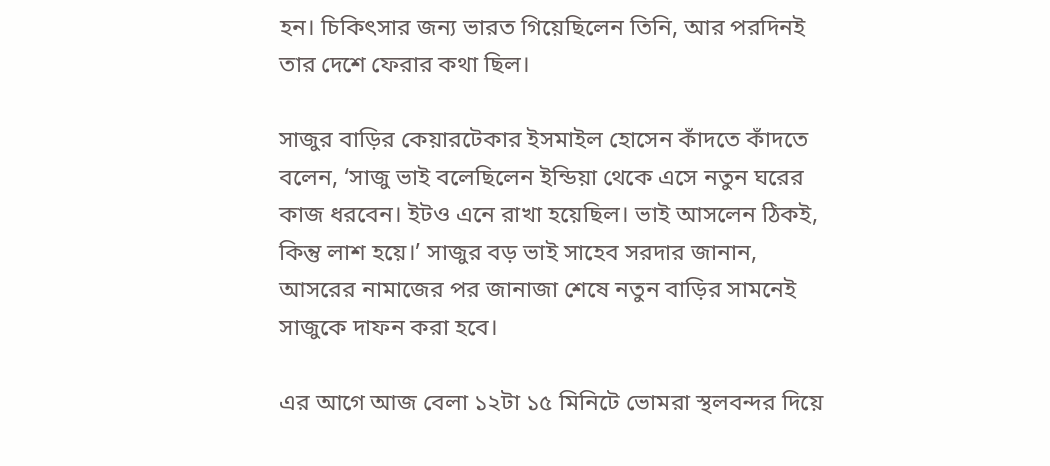হন। চিকিৎসার জন্য ভারত গিয়েছিলেন তিনি, আর পরদিনই তার দেশে ফেরার কথা ছিল।

সাজুর বাড়ির কেয়ারটেকার ইসমাইল হোসেন কাঁদতে কাঁদতে বলেন, ‘সাজু ভাই বলেছিলেন ইন্ডিয়া থেকে এসে নতুন ঘরের কাজ ধরবেন। ইটও এনে রাখা হয়েছিল। ভাই আসলেন ঠিকই, কিন্তু লাশ হয়ে।’ সাজুর বড় ভাই সাহেব সরদার জানান, আসরের নামাজের পর জানাজা শেষে নতুন বাড়ির সামনেই সাজুকে দাফন করা হবে।

এর আগে আজ বেলা ১২টা ১৫ মিনিটে ভোমরা স্থলবন্দর দিয়ে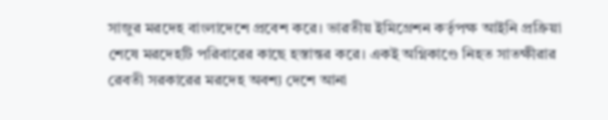সাজুর মরদেহ বাংলাদেশে প্রবেশ করে। ভারতীয় ইমিগ্রেশন কর্তৃপক্ষ আইনি প্রক্রিয়া শেষে মরদেহটি পরিবারের কাছে হস্তান্তর করে। একই অগ্নিকাণ্ডে নিহত সাতক্ষীরার রেবতী সরকারের মরদেহ অবশ্য দেশে আনা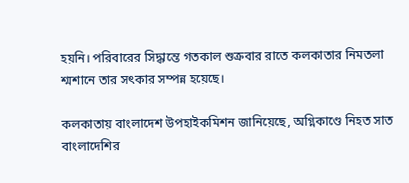হয়নি। পরিবারের সিদ্ধান্তে গতকাল শুক্রবার রাতে কলকাতার নিমতলা শ্মশানে তার সৎকার সম্পন্ন হয়েছে।

কলকাতায় বাংলাদেশ উপহাইকমিশন জানিয়েছে, অগ্নিকাণ্ডে নিহত সাত বাংলাদেশির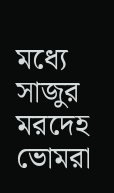মধ্যে সাজুর মরদেহ ভোমরা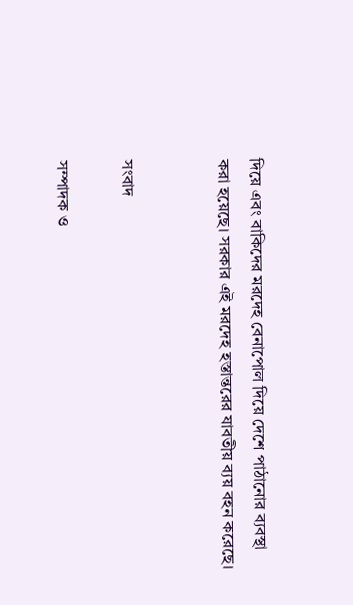দিয়ে এবং বাকিদের মরদেহ বেনাপোল দিয়ে দেশে পাঠানোর ব্যবস্থা করা হয়েছে। সরকার এই মরদেহ হস্তান্তরের যাবতীয় ব্যয় বহন করেছে।


সংবাদ

সম্পাদক ও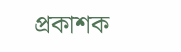প্রকাশক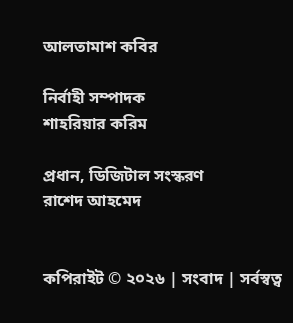আলতামাশ কবির

নির্বাহী সম্পাদক
শাহরিয়ার করিম

প্রধান, ডিজিটাল সংস্করণ
রাশেদ আহমেদ


কপিরাইট © ২০২৬ | সংবাদ | সর্বস্বত্ব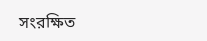সংরক্ষিত